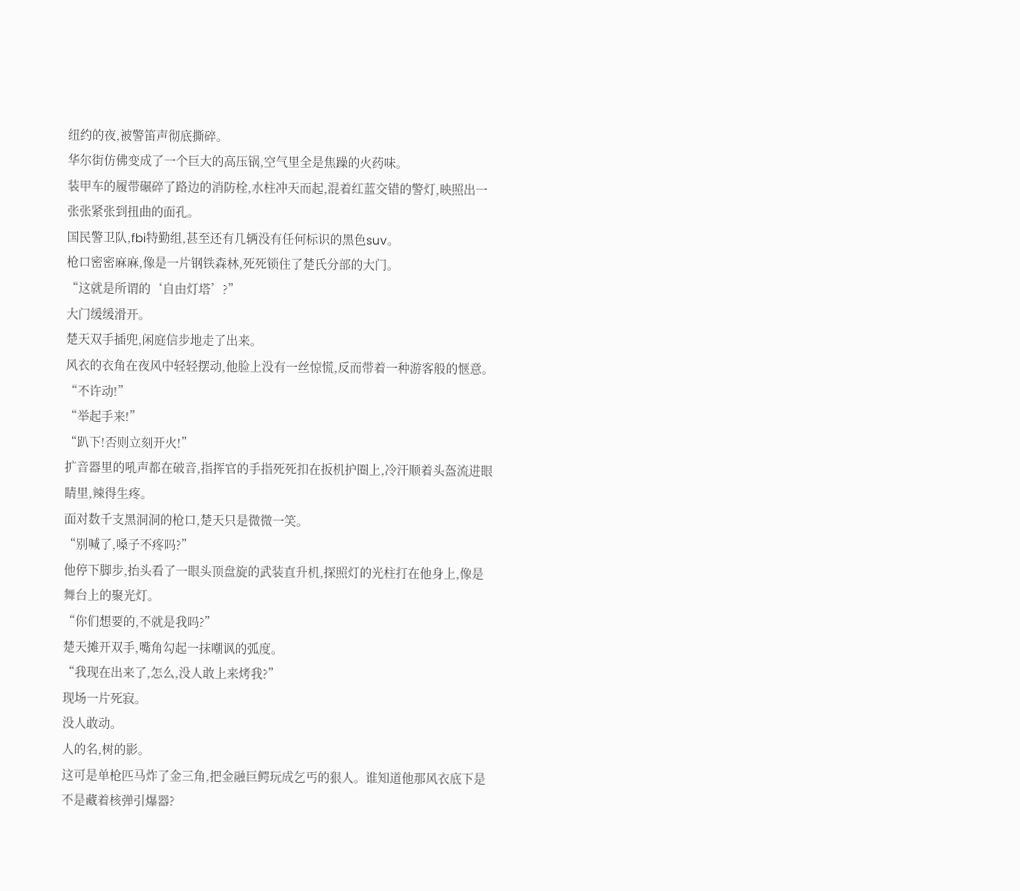纽约的夜,被警笛声彻底撕碎。
华尔街仿佛变成了一个巨大的高压锅,空气里全是焦躁的火药味。
装甲车的履带碾碎了路边的消防栓,水柱冲天而起,混着红蓝交错的警灯,映照出一张张紧张到扭曲的面孔。
国民警卫队,fbi特勤组,甚至还有几辆没有任何标识的黑色suv。
枪口密密麻麻,像是一片钢铁森林,死死锁住了楚氏分部的大门。
“这就是所谓的‘自由灯塔’?”
大门缓缓滑开。
楚天双手插兜,闲庭信步地走了出来。
风衣的衣角在夜风中轻轻摆动,他脸上没有一丝惊慌,反而带着一种游客般的惬意。
“不许动!”
“举起手来!”
“趴下!否则立刻开火!”
扩音器里的吼声都在破音,指挥官的手指死死扣在扳机护圈上,冷汗顺着头盔流进眼睛里,辣得生疼。
面对数千支黑洞洞的枪口,楚天只是微微一笑。
“别喊了,嗓子不疼吗?”
他停下脚步,抬头看了一眼头顶盘旋的武装直升机,探照灯的光柱打在他身上,像是舞台上的聚光灯。
“你们想要的,不就是我吗?”
楚天摊开双手,嘴角勾起一抹嘲讽的弧度。
“我现在出来了,怎么,没人敢上来烤我?”
现场一片死寂。
没人敢动。
人的名,树的影。
这可是单枪匹马炸了金三角,把金融巨鳄玩成乞丐的狠人。谁知道他那风衣底下是不是藏着核弹引爆器?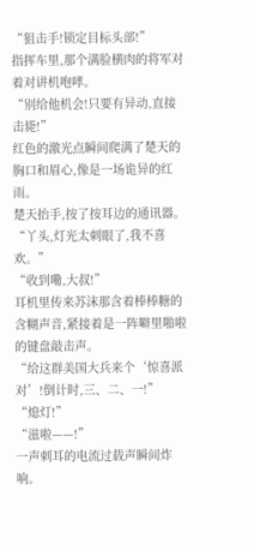“狙击手!锁定目标头部!”
指挥车里,那个满脸横肉的将军对着对讲机咆哮。
“别给他机会!只要有异动,直接击毙!”
红色的激光点瞬间爬满了楚天的胸口和眉心,像是一场诡异的红雨。
楚天抬手,按了按耳边的通讯器。
“丫头,灯光太刺眼了,我不喜欢。”
“收到嘞,大叔!”
耳机里传来苏沫那含着棒棒糖的含糊声音,紧接着是一阵噼里啪啦的键盘敲击声。
“给这群美国大兵来个‘惊喜派对’!倒计时,三、二、一!”
“熄灯!”
“滋啦——!”
一声刺耳的电流过载声瞬间炸响。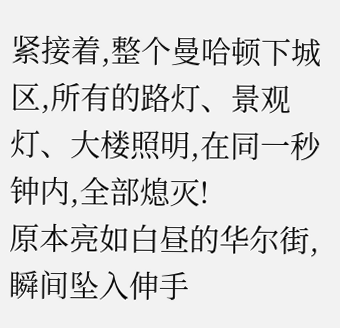紧接着,整个曼哈顿下城区,所有的路灯、景观灯、大楼照明,在同一秒钟内,全部熄灭!
原本亮如白昼的华尔街,瞬间坠入伸手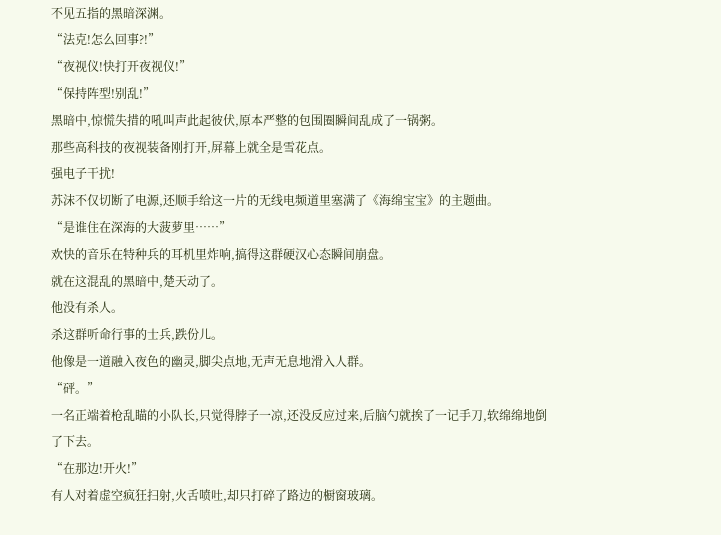不见五指的黑暗深渊。
“法克!怎么回事?!”
“夜视仪!快打开夜视仪!”
“保持阵型!别乱!”
黑暗中,惊慌失措的吼叫声此起彼伏,原本严整的包围圈瞬间乱成了一锅粥。
那些高科技的夜视装备刚打开,屏幕上就全是雪花点。
强电子干扰!
苏沫不仅切断了电源,还顺手给这一片的无线电频道里塞满了《海绵宝宝》的主题曲。
“是谁住在深海的大菠萝里……”
欢快的音乐在特种兵的耳机里炸响,搞得这群硬汉心态瞬间崩盘。
就在这混乱的黑暗中,楚天动了。
他没有杀人。
杀这群听命行事的士兵,跌份儿。
他像是一道融入夜色的幽灵,脚尖点地,无声无息地滑入人群。
“砰。”
一名正端着枪乱瞄的小队长,只觉得脖子一凉,还没反应过来,后脑勺就挨了一记手刀,软绵绵地倒了下去。
“在那边!开火!”
有人对着虚空疯狂扫射,火舌喷吐,却只打碎了路边的橱窗玻璃。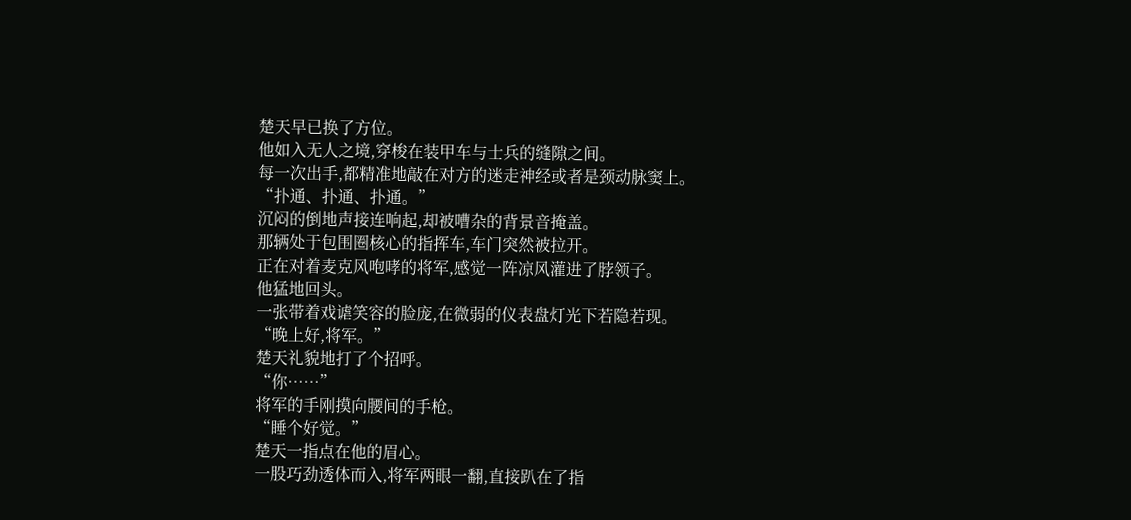楚天早已换了方位。
他如入无人之境,穿梭在装甲车与士兵的缝隙之间。
每一次出手,都精准地敲在对方的迷走神经或者是颈动脉窦上。
“扑通、扑通、扑通。”
沉闷的倒地声接连响起,却被嘈杂的背景音掩盖。
那辆处于包围圈核心的指挥车,车门突然被拉开。
正在对着麦克风咆哮的将军,感觉一阵凉风灌进了脖领子。
他猛地回头。
一张带着戏谑笑容的脸庞,在微弱的仪表盘灯光下若隐若现。
“晚上好,将军。”
楚天礼貌地打了个招呼。
“你……”
将军的手刚摸向腰间的手枪。
“睡个好觉。”
楚天一指点在他的眉心。
一股巧劲透体而入,将军两眼一翻,直接趴在了指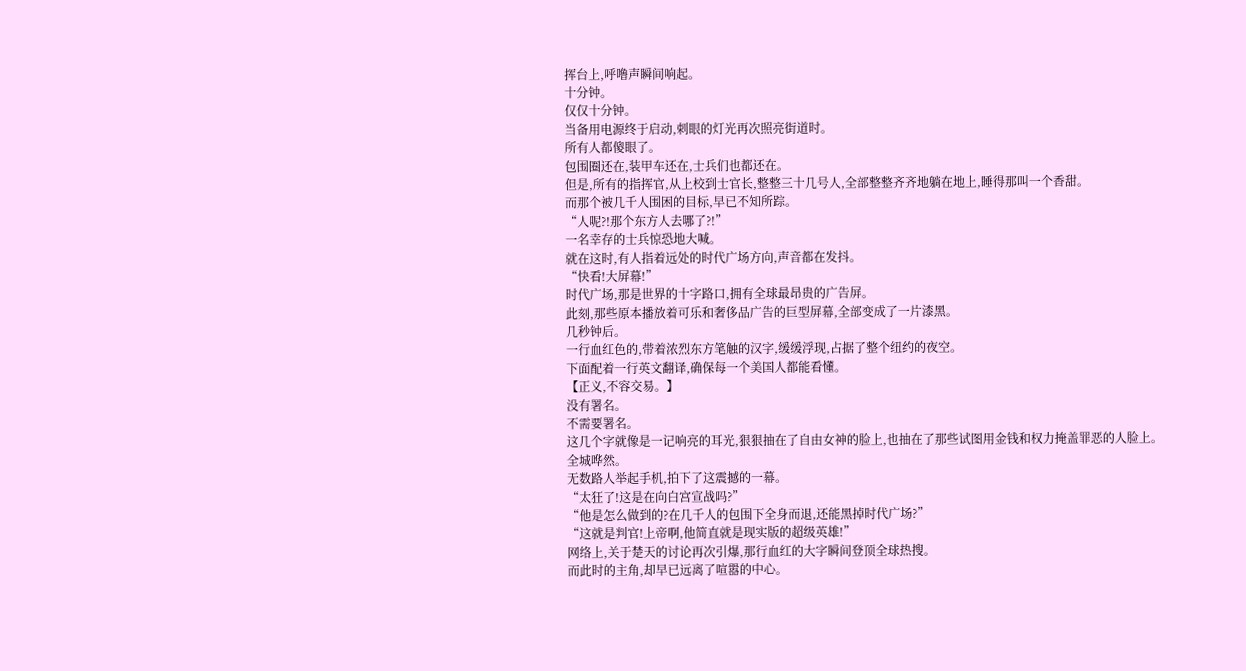挥台上,呼噜声瞬间响起。
十分钟。
仅仅十分钟。
当备用电源终于启动,刺眼的灯光再次照亮街道时。
所有人都傻眼了。
包围圈还在,装甲车还在,士兵们也都还在。
但是,所有的指挥官,从上校到士官长,整整三十几号人,全部整整齐齐地躺在地上,睡得那叫一个香甜。
而那个被几千人围困的目标,早已不知所踪。
“人呢?!那个东方人去哪了?!”
一名幸存的士兵惊恐地大喊。
就在这时,有人指着远处的时代广场方向,声音都在发抖。
“快看!大屏幕!”
时代广场,那是世界的十字路口,拥有全球最昂贵的广告屏。
此刻,那些原本播放着可乐和奢侈品广告的巨型屏幕,全部变成了一片漆黑。
几秒钟后。
一行血红色的,带着浓烈东方笔触的汉字,缓缓浮现,占据了整个纽约的夜空。
下面配着一行英文翻译,确保每一个美国人都能看懂。
【正义,不容交易。】
没有署名。
不需要署名。
这几个字就像是一记响亮的耳光,狠狠抽在了自由女神的脸上,也抽在了那些试图用金钱和权力掩盖罪恶的人脸上。
全城哗然。
无数路人举起手机,拍下了这震撼的一幕。
“太狂了!这是在向白宫宣战吗?”
“他是怎么做到的?在几千人的包围下全身而退,还能黑掉时代广场?”
“这就是判官!上帝啊,他简直就是现实版的超级英雄!”
网络上,关于楚天的讨论再次引爆,那行血红的大字瞬间登顶全球热搜。
而此时的主角,却早已远离了喧嚣的中心。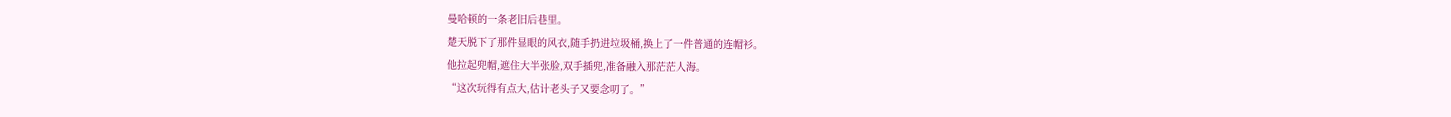曼哈顿的一条老旧后巷里。
楚天脱下了那件显眼的风衣,随手扔进垃圾桶,换上了一件普通的连帽衫。
他拉起兜帽,遮住大半张脸,双手插兜,准备融入那茫茫人海。
“这次玩得有点大,估计老头子又要念叨了。”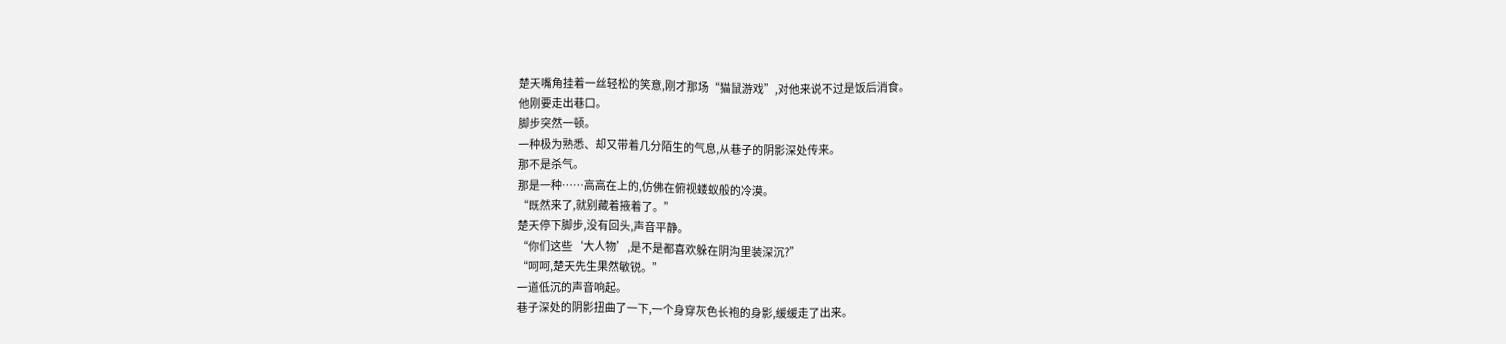楚天嘴角挂着一丝轻松的笑意,刚才那场“猫鼠游戏”,对他来说不过是饭后消食。
他刚要走出巷口。
脚步突然一顿。
一种极为熟悉、却又带着几分陌生的气息,从巷子的阴影深处传来。
那不是杀气。
那是一种……高高在上的,仿佛在俯视蝼蚁般的冷漠。
“既然来了,就别藏着掖着了。”
楚天停下脚步,没有回头,声音平静。
“你们这些‘大人物’,是不是都喜欢躲在阴沟里装深沉?”
“呵呵,楚天先生果然敏锐。”
一道低沉的声音响起。
巷子深处的阴影扭曲了一下,一个身穿灰色长袍的身影,缓缓走了出来。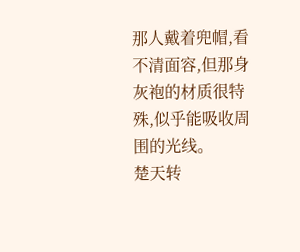那人戴着兜帽,看不清面容,但那身灰袍的材质很特殊,似乎能吸收周围的光线。
楚天转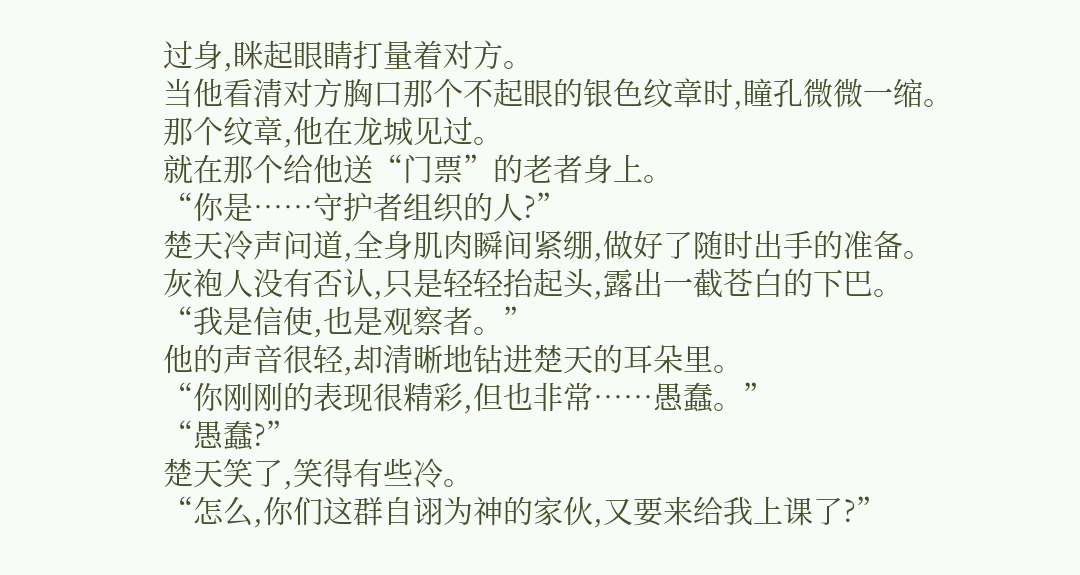过身,眯起眼睛打量着对方。
当他看清对方胸口那个不起眼的银色纹章时,瞳孔微微一缩。
那个纹章,他在龙城见过。
就在那个给他送“门票”的老者身上。
“你是……守护者组织的人?”
楚天冷声问道,全身肌肉瞬间紧绷,做好了随时出手的准备。
灰袍人没有否认,只是轻轻抬起头,露出一截苍白的下巴。
“我是信使,也是观察者。”
他的声音很轻,却清晰地钻进楚天的耳朵里。
“你刚刚的表现很精彩,但也非常……愚蠢。”
“愚蠢?”
楚天笑了,笑得有些冷。
“怎么,你们这群自诩为神的家伙,又要来给我上课了?”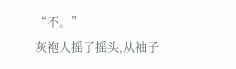“不。”
灰袍人摇了摇头,从袖子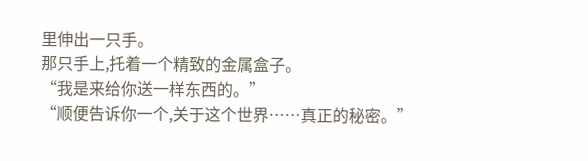里伸出一只手。
那只手上,托着一个精致的金属盒子。
“我是来给你送一样东西的。”
“顺便告诉你一个,关于这个世界……真正的秘密。”